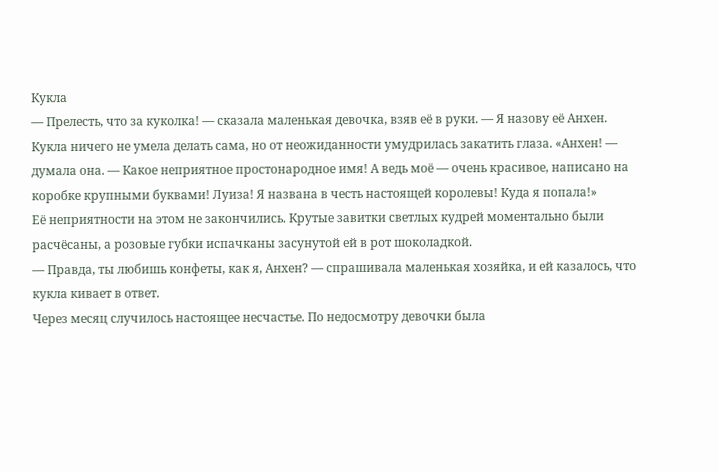Кукла
— Прелесть, что за куколка! — сказала маленькая девочка, взяв её в руки. — Я назову её Анхен.
Кукла ничего не умела делать сама, но от неожиданности умудрилась закатить глаза. «Анхен! — думала она. — Какое неприятное простонародное имя! А ведь моё — очень красивое, написано на коробке крупными буквами! Луиза! Я названа в честь настоящей королевы! Куда я попала!»
Её неприятности на этом не закончились. Крутые завитки светлых кудрей моментально были расчёсаны, а розовые губки испачканы засунутой ей в рот шоколадкой.
— Правда, ты любишь конфеты, как я, Анхен? — спрашивала маленькая хозяйка, и ей казалось, что кукла кивает в ответ.
Через месяц случилось настоящее несчастье. По недосмотру девочки была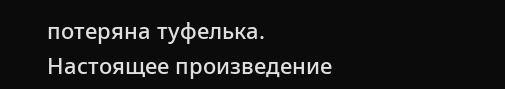потеряна туфелька. Настоящее произведение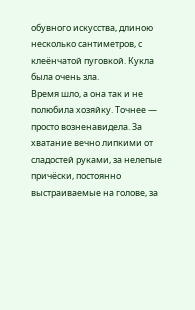обувного искусства, длиною несколько сантиметров, с клеёнчатой пуговкой. Кукла была очень зла.
Время шло, а она так и не полюбила хозяйку. Точнее — просто возненавидела. За хватание вечно липкими от сладостей руками, за нелепые причёски, постоянно выстраиваемые на голове, за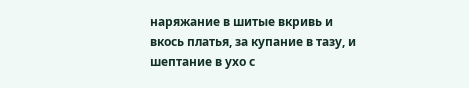наряжание в шитые вкривь и вкось платья, за купание в тазу, и шептание в ухо с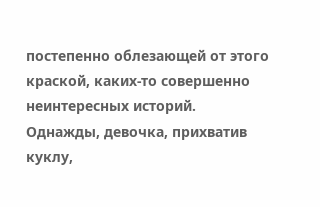постепенно облезающей от этого краской, каких-то совершенно неинтересных историй.
Однажды, девочка, прихватив куклу,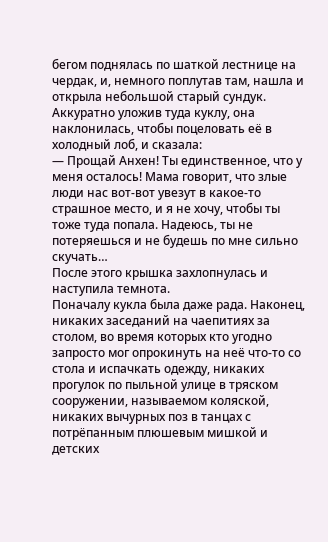бегом поднялась по шаткой лестнице на чердак, и, немного поплутав там, нашла и открыла небольшой старый сундук. Аккуратно уложив туда куклу, она наклонилась, чтобы поцеловать её в холодный лоб, и сказала:
— Прощай Анхен! Ты единственное, что у меня осталось! Мама говорит, что злые люди нас вот-вот увезут в какое-то страшное место, и я не хочу, чтобы ты тоже туда попала. Надеюсь, ты не потеряешься и не будешь по мне сильно скучать…
После этого крышка захлопнулась и наступила темнота.
Поначалу кукла была даже рада. Наконец, никаких заседаний на чаепитиях за столом, во время которых кто угодно запросто мог опрокинуть на неё что-то со стола и испачкать одежду, никаких прогулок по пыльной улице в тряском сооружении, называемом коляской, никаких вычурных поз в танцах с потрёпанным плюшевым мишкой и детских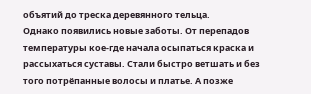объятий до треска деревянного тельца.
Однако появились новые заботы. От перепадов температуры кое-где начала осыпаться краска и рассыхаться суставы. Стали быстро ветшать и без того потрёпанные волосы и платье. А позже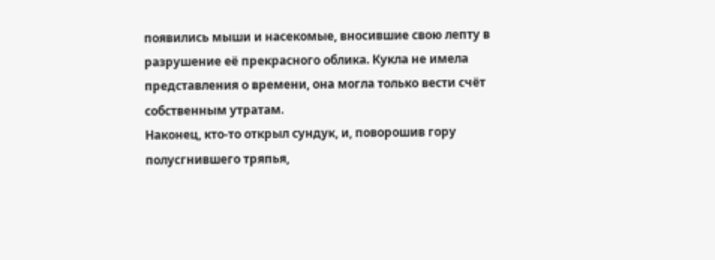появились мыши и насекомые, вносившие свою лепту в разрушение её прекрасного облика. Кукла не имела представления о времени, она могла только вести счёт собственным утратам.
Наконец, кто-то открыл сундук, и, поворошив гору полусгнившего тряпья,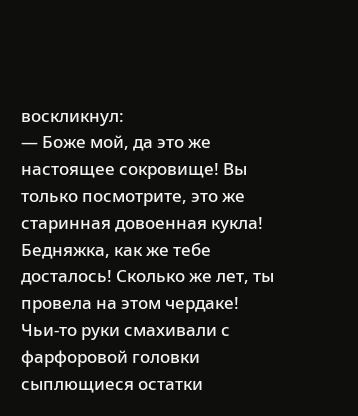воскликнул:
— Боже мой, да это же настоящее сокровище! Вы только посмотрите, это же старинная довоенная кукла! Бедняжка, как же тебе досталось! Сколько же лет, ты провела на этом чердаке!
Чьи-то руки смахивали с фарфоровой головки сыплющиеся остатки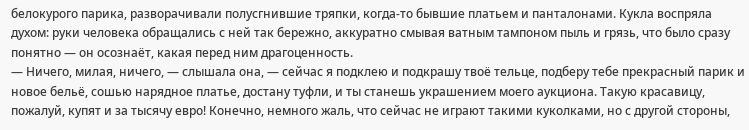белокурого парика, разворачивали полусгнившие тряпки, когда-то бывшие платьем и панталонами. Кукла воспряла духом: руки человека обращались с ней так бережно, аккуратно смывая ватным тампоном пыль и грязь, что было сразу понятно — он осознаёт, какая перед ним драгоценность.
— Ничего, милая, ничего, — слышала она, — сейчас я подклею и подкрашу твоё тельце, подберу тебе прекрасный парик и новое бельё, сошью нарядное платье, достану туфли, и ты станешь украшением моего аукциона. Такую красавицу, пожалуй, купят и за тысячу евро! Конечно, немного жаль, что сейчас не играют такими куколками, но с другой стороны,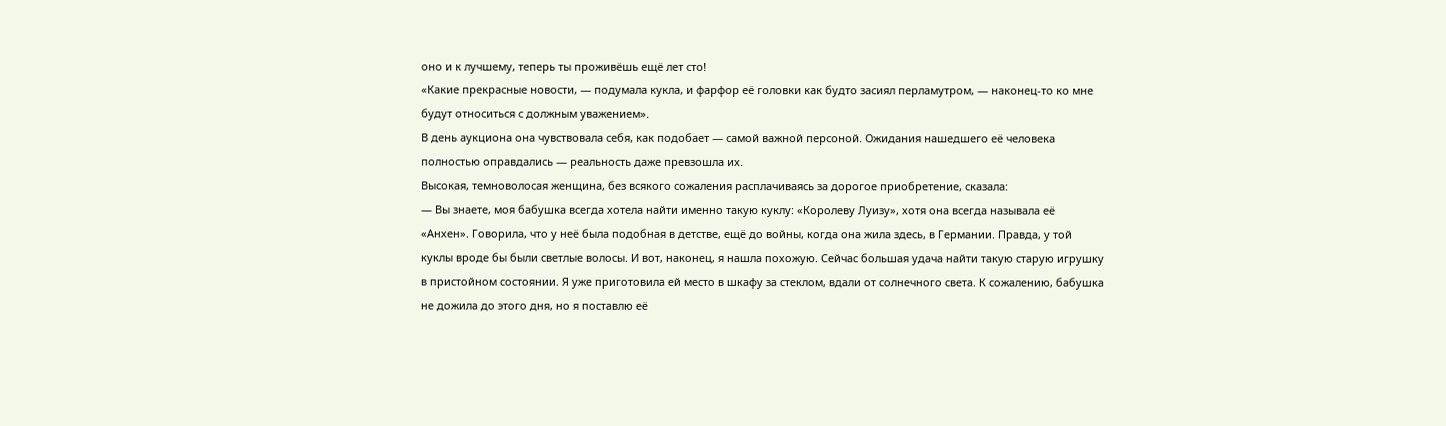оно и к лучшему, теперь ты проживёшь ещё лет сто!
«Какие прекрасные новости, — подумала кукла, и фарфор её головки как будто засиял перламутром, — наконец-то ко мне будут относиться с должным уважением».
В день аукциона она чувствовала себя, как подобает — самой важной персоной. Ожидания нашедшего её человека полностью оправдались — реальность даже превзошла их.
Высокая, темноволосая женщина, без всякого сожаления расплачиваясь за дорогое приобретение, сказала:
— Вы знаете, моя бабушка всегда хотела найти именно такую куклу: «Королеву Луизу», хотя она всегда называла её «Анхен». Говорила, что у неё была подобная в детстве, ещё до войны, когда она жила здесь, в Германии. Правда, у той куклы вроде бы были светлые волосы. И вот, наконец, я нашла похожую. Сейчас большая удача найти такую старую игрушку в пристойном состоянии. Я уже приготовила ей место в шкафу за стеклом, вдали от солнечного света. К сожалению, бабушка не дожила до этого дня, но я поставлю её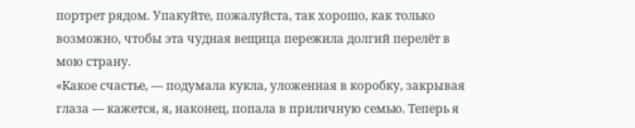портрет рядом. Упакуйте, пожалуйста, так хорошо, как только возможно, чтобы эта чудная вещица пережила долгий перелёт в мою страну.
«Какое счастье, — подумала кукла, уложенная в коробку, закрывая глаза — кажется, я, наконец, попала в приличную семью. Теперь я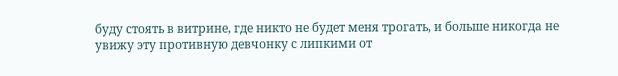буду стоять в витрине, где никто не будет меня трогать, и больше никогда не увижу эту противную девчонку с липкими от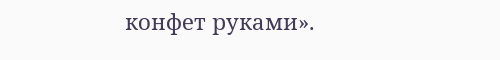конфет руками».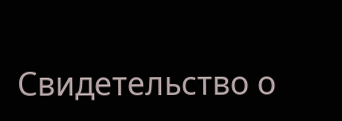Свидетельство о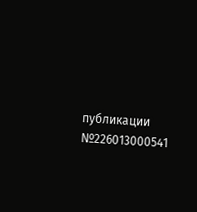публикации №226013000541